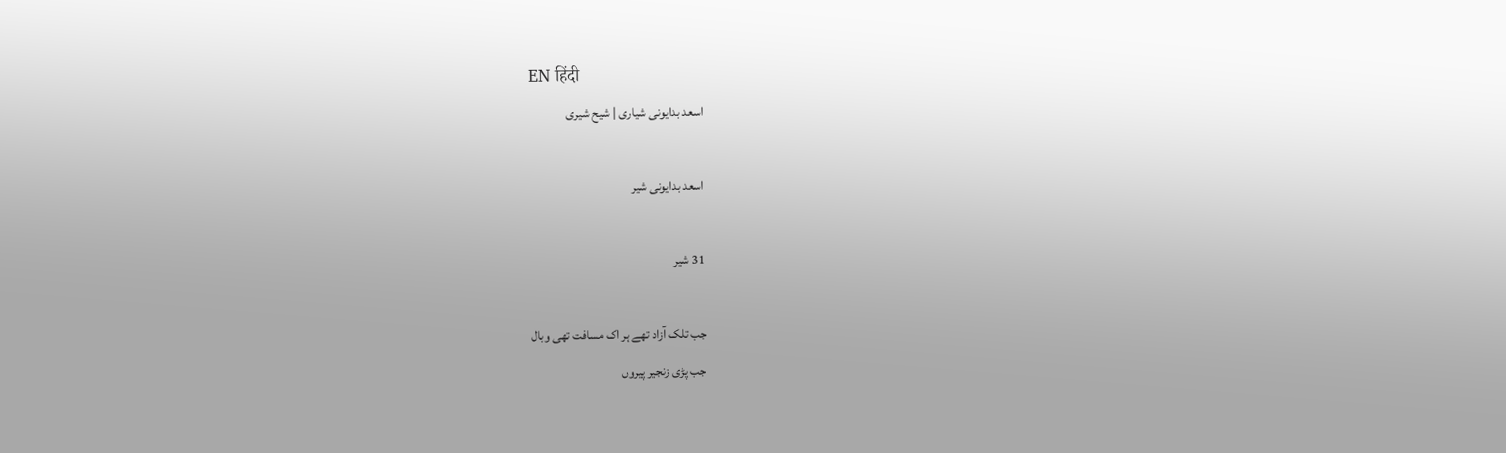EN हिंदी
اسعد بدایونی شیاری | شیح شیری

اسعد بدایونی شیر

31 شیر

جب تلک آزاد تھے ہر اک مسافت تھی وبال
جب پڑی زنجیر پیروں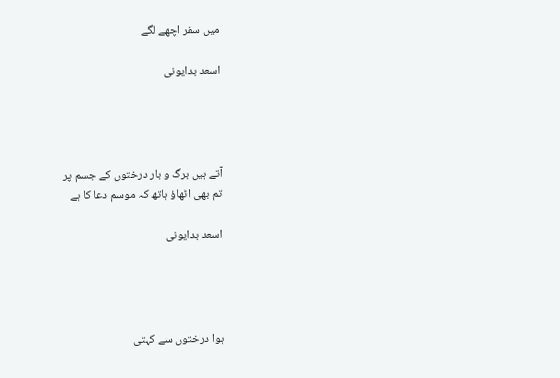میں سفر اچھے لگے

اسعد بدایونی




آتے ہیں برگ و بار درختوں کے جسم پر
تم بھی اٹھاؤ ہاتھ کہ موسم دعا کا ہے

اسعد بدایونی




ہوا درختوں سے کہتی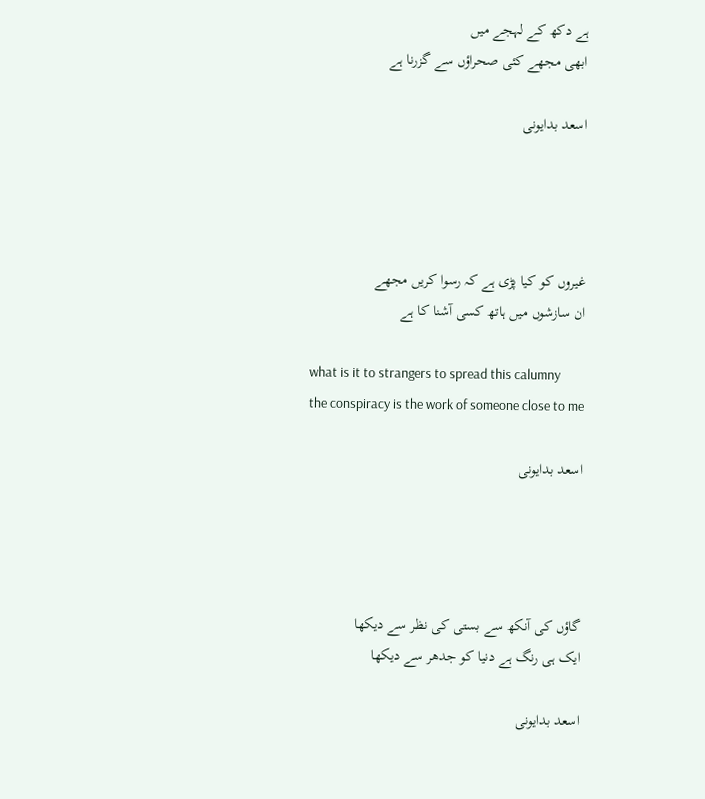ہے دکھ کے لہجے میں
ابھی مجھے کئی صحراؤں سے گزرنا ہے

اسعد بدایونی




غیروں کو کیا پڑی ہے کہ رسوا کریں مجھے
ان سازشوں میں ہاتھ کسی آشنا کا ہے

what is it to strangers to spread this calumny
the conspiracy is the work of someone close to me

اسعد بدایونی




گاؤں کی آنکھ سے بستی کی نظر سے دیکھا
ایک ہی رنگ ہے دنیا کو جدھر سے دیکھا

اسعد بدایونی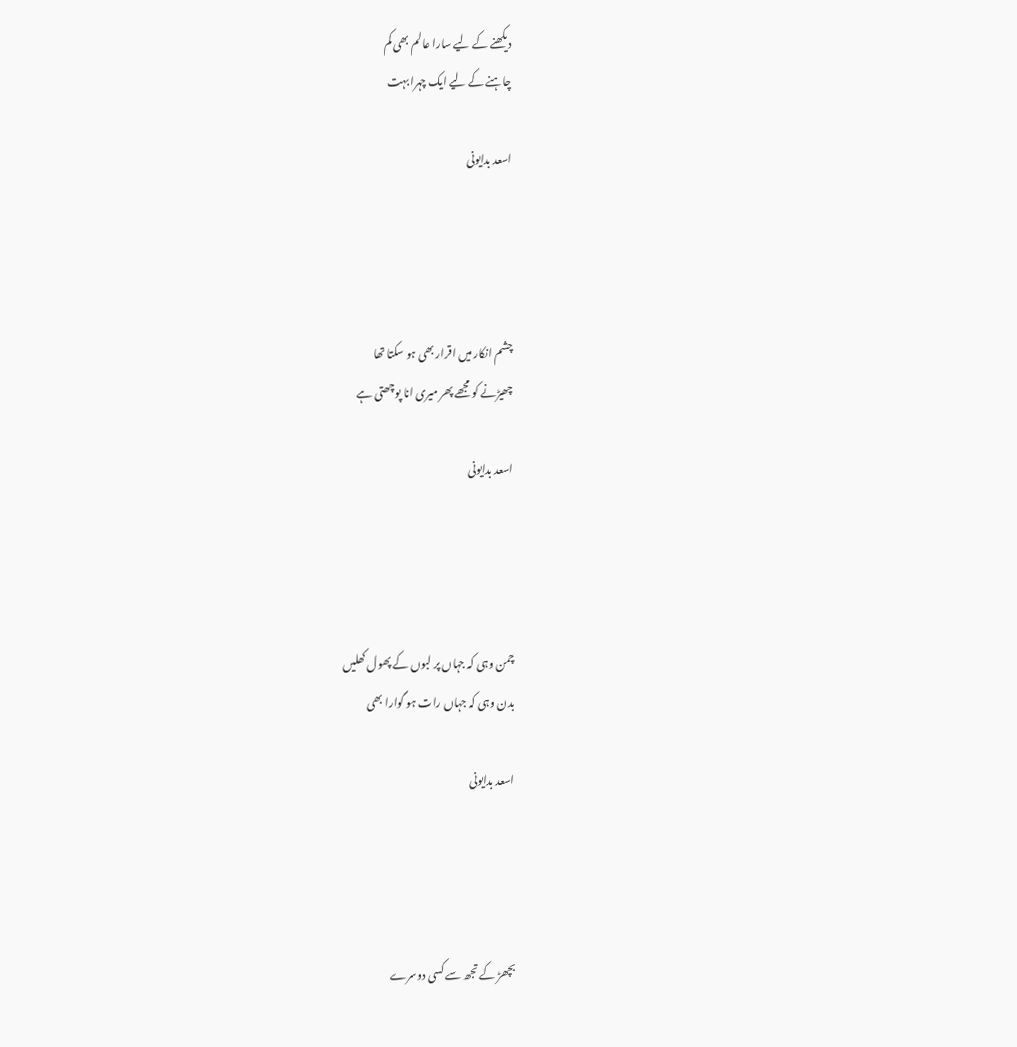دیکھنے کے لیے سارا عالم بھی کم
چاہنے کے لیے ایک چہرا بہت

اسعد بدایونی




چشم انکار میں اقرار بھی ہو سکتا تھا
چھیڑنے کو مجھے پھر میری انا پوچھتی ہے

اسعد بدایونی




چمن وہی کہ جہاں پر لبوں کے پھول کھلیں
بدن وہی کہ جہاں رات ہو گوارا بھی

اسعد بدایونی




بچھڑ کے تجھ سے کسی دوسرے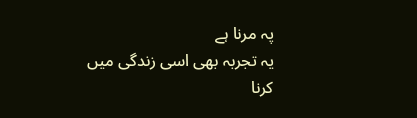پہ مرنا ہے
یہ تجربہ بھی اسی زندگی میں کرنا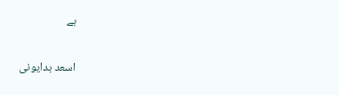ہے

اسعد بدایونی